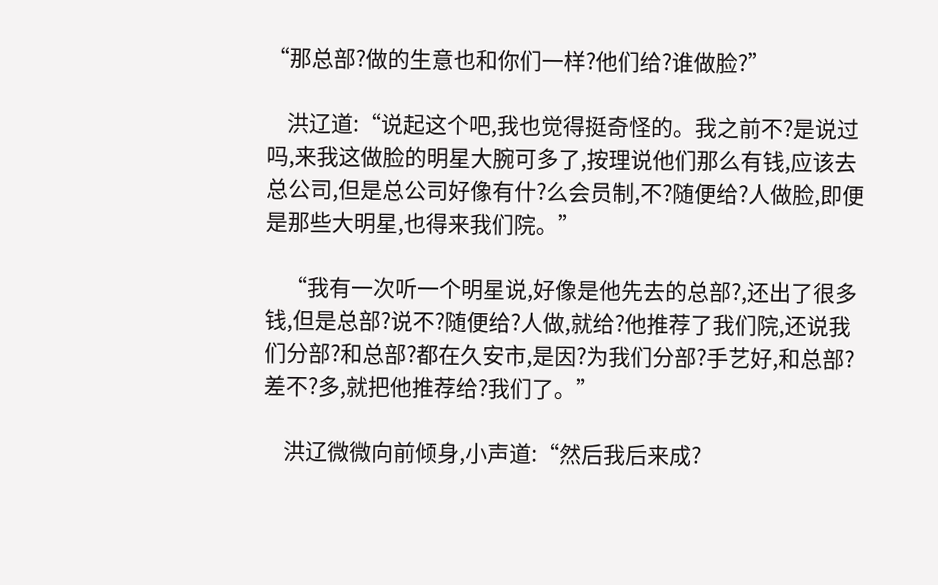“那总部?做的生意也和你们一样?他们给?谁做脸?”

    洪辽道:“说起这个吧,我也觉得挺奇怪的。我之前不?是说过吗,来我这做脸的明星大腕可多了,按理说他们那么有钱,应该去总公司,但是总公司好像有什?么会员制,不?随便给?人做脸,即便是那些大明星,也得来我们院。”

    “我有一次听一个明星说,好像是他先去的总部?,还出了很多钱,但是总部?说不?随便给?人做,就给?他推荐了我们院,还说我们分部?和总部?都在久安市,是因?为我们分部?手艺好,和总部?差不?多,就把他推荐给?我们了。”

    洪辽微微向前倾身,小声道:“然后我后来成?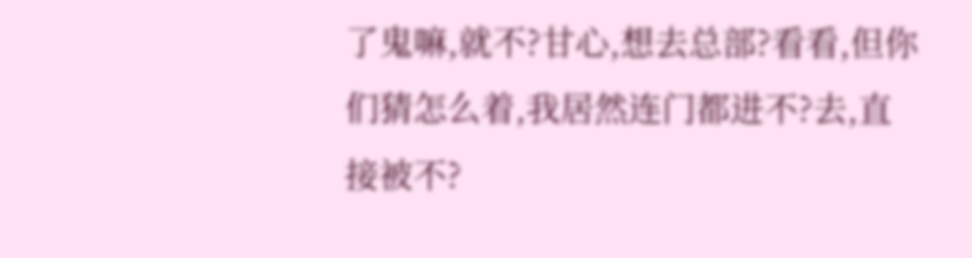了鬼嘛,就不?甘心,想去总部?看看,但你们猜怎么着,我居然连门都进不?去,直接被不?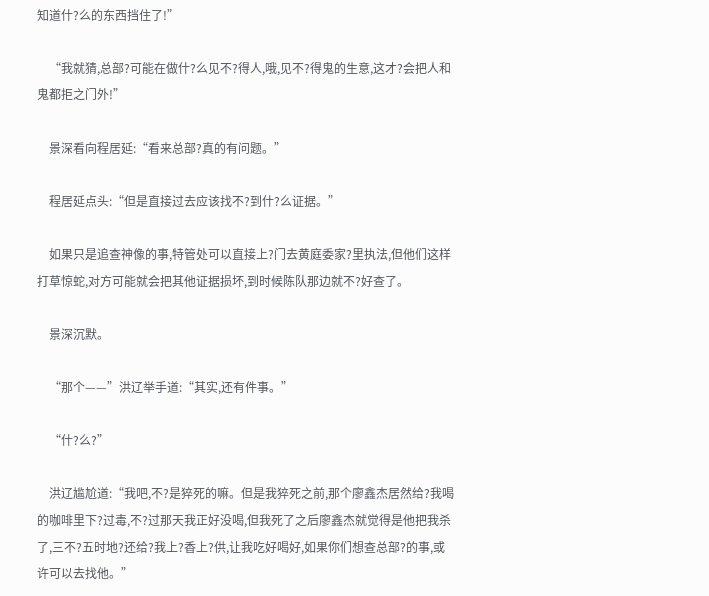知道什?么的东西挡住了!”

    “我就猜,总部?可能在做什?么见不?得人,哦,见不?得鬼的生意,这才?会把人和鬼都拒之门外!”

    景深看向程居延:“看来总部?真的有问题。”

    程居延点头:“但是直接过去应该找不?到什?么证据。”

    如果只是追查神像的事,特管处可以直接上?门去黄庭委家?里执法,但他们这样打草惊蛇,对方可能就会把其他证据损坏,到时候陈队那边就不?好查了。

    景深沉默。

    “那个——”洪辽举手道:“其实,还有件事。”

    “什?么?”

    洪辽尴尬道:“我吧,不?是猝死的嘛。但是我猝死之前,那个廖鑫杰居然给?我喝的咖啡里下?过毒,不?过那天我正好没喝,但我死了之后廖鑫杰就觉得是他把我杀了,三不?五时地?还给?我上?香上?供,让我吃好喝好,如果你们想查总部?的事,或许可以去找他。”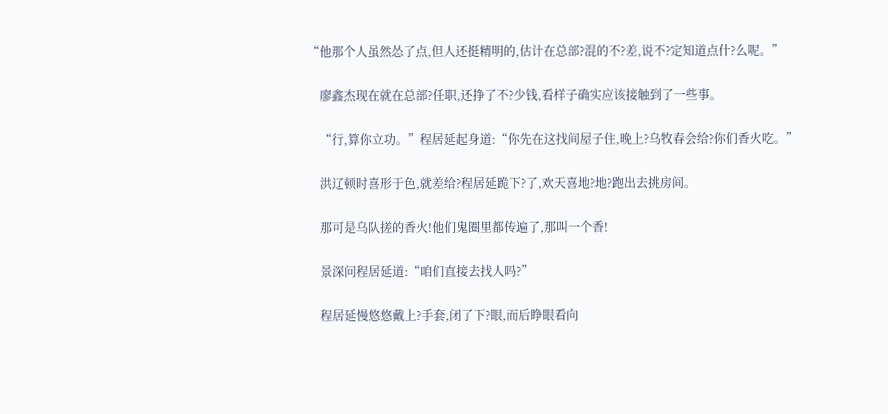“他那个人虽然怂了点,但人还挺精明的,估计在总部?混的不?差,说不?定知道点什?么呢。”

    廖鑫杰现在就在总部?任职,还挣了不?少钱,看样子确实应该接触到了一些事。

    “行,算你立功。”程居延起身道:“你先在这找间屋子住,晚上?乌牧春会给?你们香火吃。”

    洪辽顿时喜形于色,就差给?程居延跪下?了,欢天喜地?地?跑出去挑房间。

    那可是乌队搓的香火!他们鬼圈里都传遍了,那叫一个香!

    景深问程居延道:“咱们直接去找人吗?”

    程居延慢悠悠戴上?手套,闭了下?眼,而后睁眼看向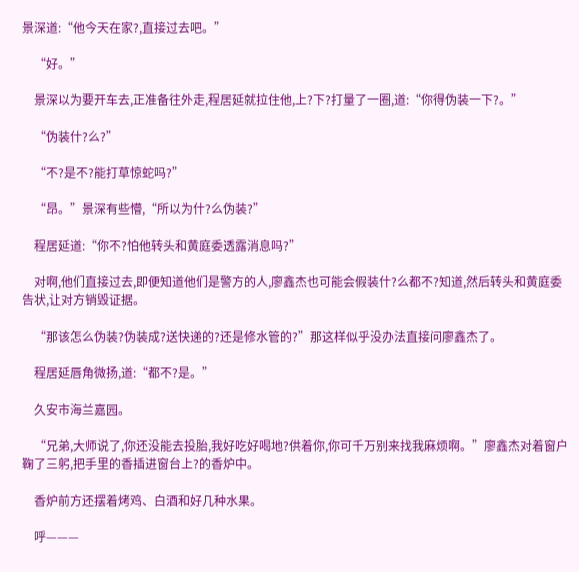景深道:“他今天在家?,直接过去吧。”

    “好。”

    景深以为要开车去,正准备往外走,程居延就拉住他,上?下?打量了一圈,道:“你得伪装一下?。”

    “伪装什?么?”

    “不?是不?能打草惊蛇吗?”

    “昂。”景深有些懵,“所以为什?么伪装?”

    程居延道:“你不?怕他转头和黄庭委透露消息吗?”

    对啊,他们直接过去,即便知道他们是警方的人,廖鑫杰也可能会假装什?么都不?知道,然后转头和黄庭委告状,让对方销毁证据。

    “那该怎么伪装?伪装成?送快递的?还是修水管的?”那这样似乎没办法直接问廖鑫杰了。

    程居延唇角微扬,道:“都不?是。”

    久安市海兰嘉园。

    “兄弟,大师说了,你还没能去投胎,我好吃好喝地?供着你,你可千万别来找我麻烦啊。”廖鑫杰对着窗户鞠了三躬,把手里的香插进窗台上?的香炉中。

    香炉前方还摆着烤鸡、白酒和好几种水果。

    呼———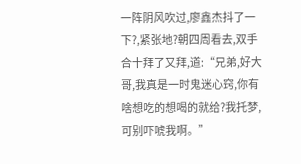一阵阴风吹过,廖鑫杰抖了一下?,紧张地?朝四周看去,双手合十拜了又拜,道:“兄弟,好大哥,我真是一时鬼迷心窍,你有啥想吃的想喝的就给?我托梦,可别吓唬我啊。”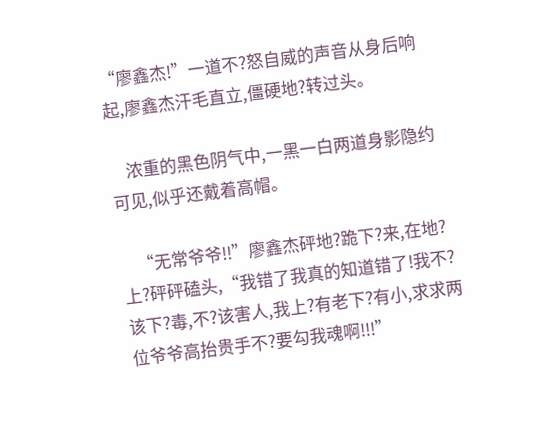“廖鑫杰!”一道不?怒自威的声音从身后响起,廖鑫杰汗毛直立,僵硬地?转过头。

    浓重的黑色阴气中,一黑一白两道身影隐约可见,似乎还戴着高帽。

    “无常爷爷!!”廖鑫杰砰地?跪下?来,在地?上?砰砰磕头,“我错了我真的知道错了!我不?该下?毒,不?该害人,我上?有老下?有小,求求两位爷爷高抬贵手不?要勾我魂啊!!!”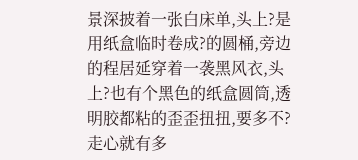景深披着一张白床单,头上?是用纸盒临时卷成?的圆桶,旁边的程居延穿着一袭黑风衣,头上?也有个黑色的纸盒圆筒,透明胶都粘的歪歪扭扭,要多不?走心就有多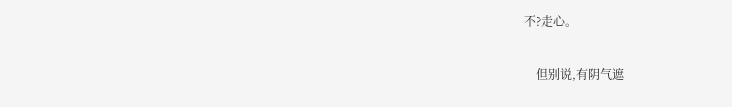不?走心。

    但别说,有阴气遮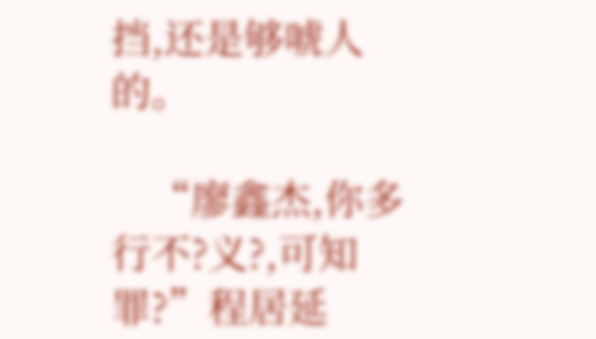挡,还是够唬人的。

    “廖鑫杰,你多行不?义?,可知罪?”程居延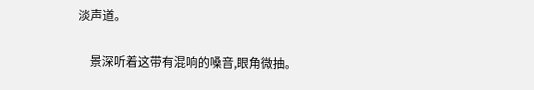淡声道。

    景深听着这带有混响的嗓音,眼角微抽。